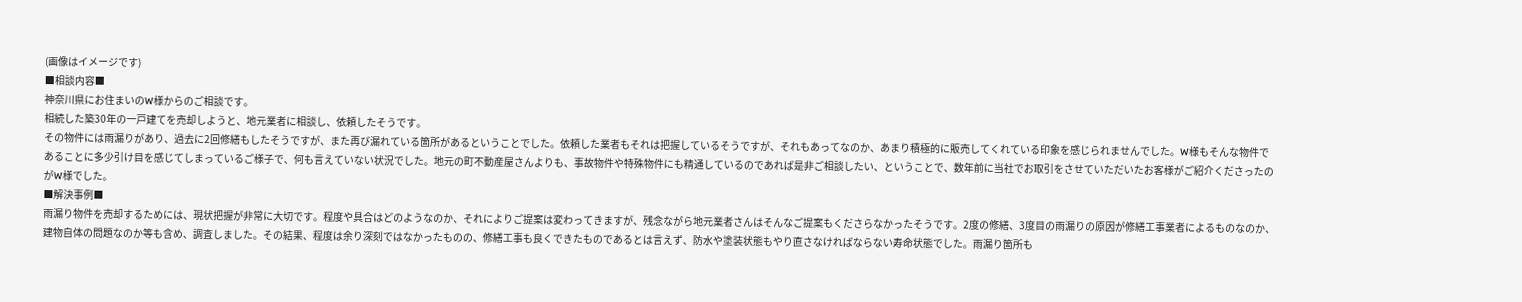(画像はイメージです)
■相談内容■
神奈川県にお住まいのW様からのご相談です。
相続した築30年の一戸建てを売却しようと、地元業者に相談し、依頼したそうです。
その物件には雨漏りがあり、過去に2回修繕もしたそうですが、また再び漏れている箇所があるということでした。依頼した業者もそれは把握しているそうですが、それもあってなのか、あまり積極的に販売してくれている印象を感じられませんでした。W様もそんな物件であることに多少引け目を感じてしまっているご様子で、何も言えていない状況でした。地元の町不動産屋さんよりも、事故物件や特殊物件にも精通しているのであれば是非ご相談したい、ということで、数年前に当社でお取引をさせていただいたお客様がご紹介くださったのがW様でした。
■解決事例■
雨漏り物件を売却するためには、現状把握が非常に大切です。程度や具合はどのようなのか、それによりご提案は変わってきますが、残念ながら地元業者さんはそんなご提案もくださらなかったそうです。2度の修繕、3度目の雨漏りの原因が修繕工事業者によるものなのか、建物自体の問題なのか等も含め、調査しました。その結果、程度は余り深刻ではなかったものの、修繕工事も良くできたものであるとは言えず、防水や塗装状態もやり直さなければならない寿命状態でした。雨漏り箇所も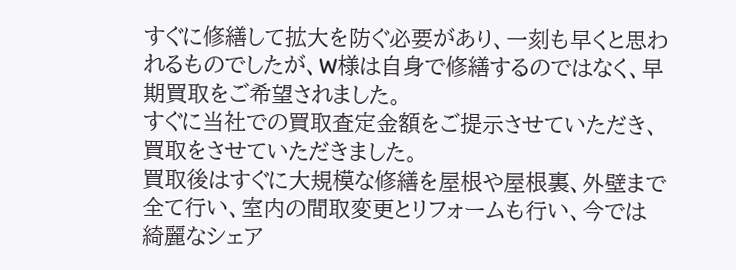すぐに修繕して拡大を防ぐ必要があり、一刻も早くと思われるものでしたが、W様は自身で修繕するのではなく、早期買取をご希望されました。
すぐに当社での買取査定金額をご提示させていただき、買取をさせていただきました。
買取後はすぐに大規模な修繕を屋根や屋根裏、外壁まで全て行い、室内の間取変更とリフォームも行い、今では綺麗なシェア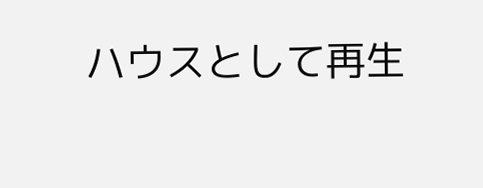ハウスとして再生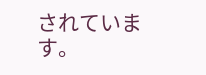されています。